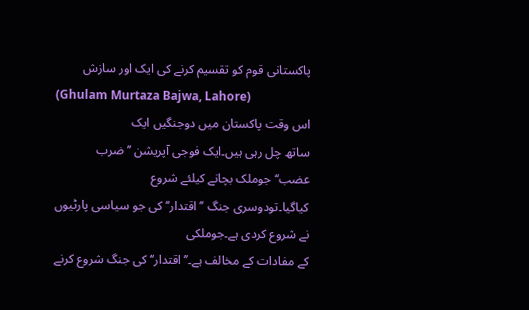پاکستانی قوم کو تقسیم کرنے کی ایک اور سازش
(Ghulam Murtaza Bajwa, Lahore)
اس وقت پاکستان میں دوجنگیں ایک
ساتھ چل رہی ہیں۔ایک فوجی آپریشن ’’ضرب عضب‘‘جوملک بچانے کیلئے شروع
کیاگیا۔تودوسری جنگ ’’اقتدار‘‘ کی جو سیاسی پارٹیوں نے شروع کردی ہے۔جوملکی
کے مفادات کے مخالف ہے۔’’اقتدار‘‘کی جنگ شروع کرنے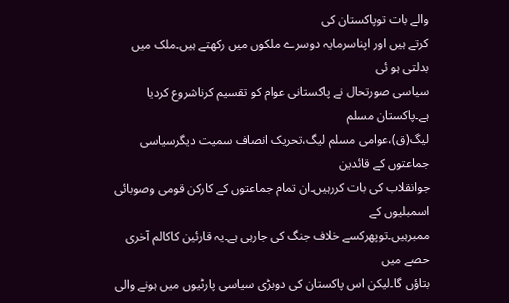والے بات توپاکستان کی
کرتے ہیں اور اپناسرمایہ دوسرے ملکوں میں رکھتے ہیں۔ملک میں بدلتی ہو ئی
سیاسی صورتحال نے پاکستانی عوام کو تقسیم کرناشروع کردیا ہے۔پاکستان مسلم
لیگ(ق)،عوامی مسلم لیگ،تحریک انصاف سمیت دیگرسیاسی جماعتوں کے قائدین
جوانقلاب کی بات کررہیں۔ان تمام جماعتوں کے کارکن قومی وصوبائی اسمبلیوں کے
ممبرہیں۔توپھرکسے خلاف جنگ کی جارہی ہے۔یہ قارئین کاکالم آخری حصے میں
بتاؤں گا۔لیکن اس پاکستان کی دوبڑی سیاسی پارٹیوں میں ہونے والی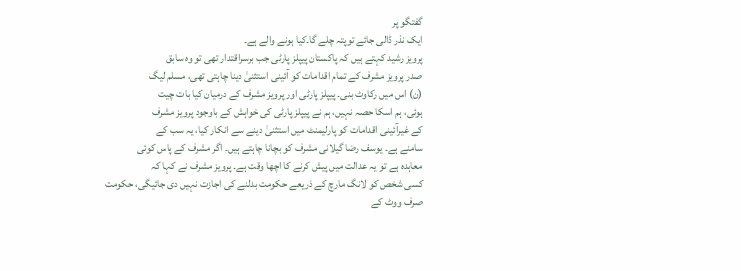گفتگو پر
ایک نذر ڈالی جائے توپتہ چلے گا۔کیا ہونے والے ہے۔
پرویز رشید کہتے ہیں کہ پاکستان پیپلز پارٹی جب برسراقتدار تھی تو وہ سابق
صدر پرویز مشرف کے تمام اقدامات کو آئینی استثنیٰ دینا چاہتی تھی، مسلم لیگ
(ن) اس میں رکاوٹ بنی۔ پیپلز پارٹی اور پرویز مشرف کے درمیان کیا بات چیت
ہوئی، ہم اسکا حصہ نہیں، ہم نے پیپلز پارٹی کی خواہش کے باوجود پرویز مشرف
کے غیرآئینی اقدامات کو پارلیمنٹ میں استثنیٰ دینے سے انکار کیا، یہ سب کے
سامنے ہے۔ یوسف رضا گیلانی مشرف کو بچانا چاہتے ہیں۔ اگر مشرف کے پاس کوئی
معاہدہ ہے تو یہ عدالت میں پیش کرنے کا اچھا وقت ہے۔ پرویز مشرف نے کہا کہ
کسی شخص کو لانگ مارچ کے ذریعے حکومت بدلنے کی اجازت نہیں دی جائیگی، حکومت
صرف ووٹ کے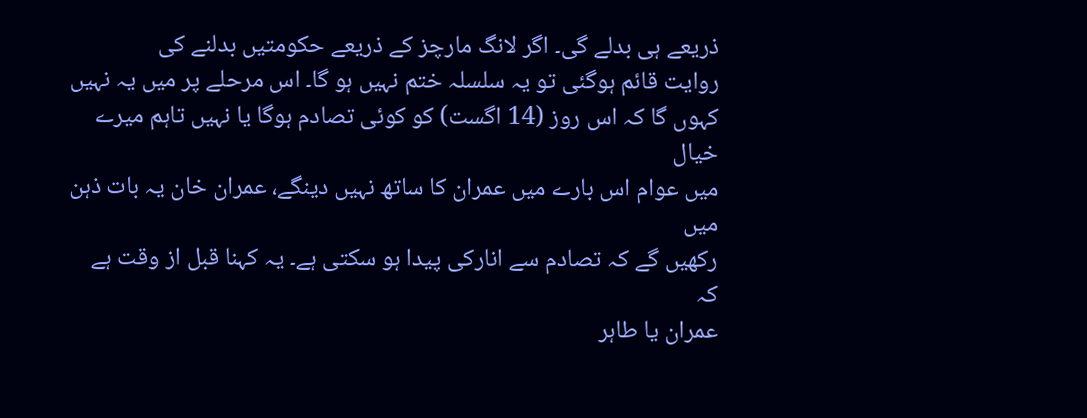ذریعے ہی بدلے گی۔ اگر لانگ مارچز کے ذریعے حکومتیں بدلنے کی
روایت قائم ہوگئی تو یہ سلسلہ ختم نہیں ہو گا۔ اس مرحلے پر میں یہ نہیں
کہوں گا کہ اس روز (14 اگست) کو کوئی تصادم ہوگا یا نہیں تاہم میرے خیال
میں عوام اس بارے میں عمران کا ساتھ نہیں دینگے، عمران خان یہ بات ذہن میں
رکھیں گے کہ تصادم سے انارکی پیدا ہو سکتی ہے۔ یہ کہنا قبل از وقت ہے کہ
عمران یا طاہر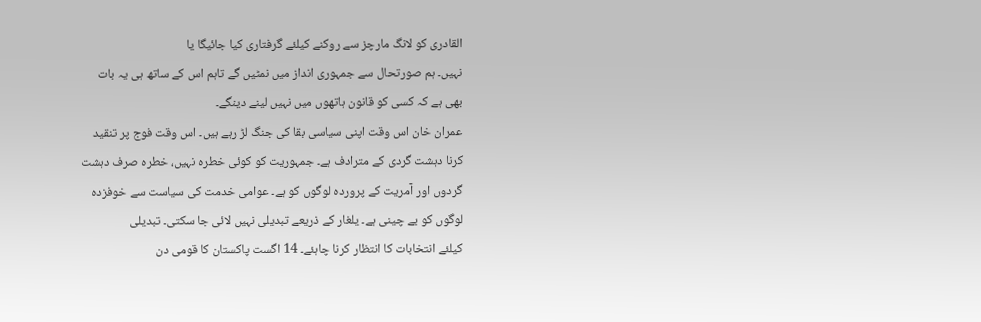القادری کو لانگ مارچز سے روکنے کیلئے گرفتاری کیا جائیگا یا
نہیں۔ ہم صورتحال سے جمہوری انداز میں نمٹیں گے تاہم اس کے ساتھ ہی یہ بات
بھی ہے کہ کسی کو قانون ہاتھوں میں نہیں لینے دینگے۔
عمران خان اس وقت اپنی سیاسی بقا کی جنگ لڑ رہے ہیں۔ اس وقت فوج پر تنقید
کرنا دہشت گردی کے مترادف ہے۔ جمہوریت کو کوئی خطرہ نہیں، خطرہ صرف دہشت
گردوں اور آمریت کے پروردہ لوگوں کو ہے۔ عوامی خدمت کی سیاست سے خوفزدہ
لوگوں کو بے چینی ہے۔ یلغار کے ذریعے تبدیلی نہیں لائی جا سکتی۔ تبدیلی
کیلئے انتخابات کا انتظار کرنا چاہئے۔ 14 اگست پاکستان کا قومی دن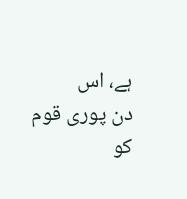ہے، اس
دن پوری قوم کو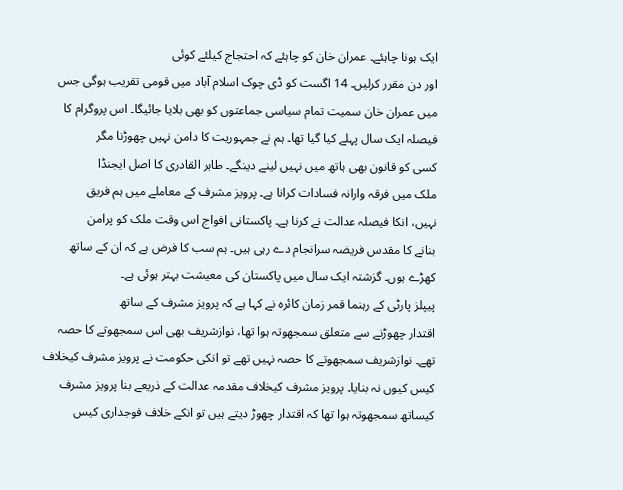ایک ہونا چاہئے۔ عمران خان کو چاہئے کہ احتجاج کیلئے کوئی
اور دن مقرر کرلیں۔ 14 اگست کو ڈی چوک اسلام آباد میں قومی تقریب ہوگی جس
میں عمران خان سمیت تمام سیاسی جماعتوں کو بھی بلایا جائیگا۔ اس پروگرام کا
فیصلہ ایک سال پہلے کیا گیا تھا۔ ہم نے جمہوریت کا دامن نہیں چھوڑنا مگر
کسی کو قانون بھی ہاتھ میں نہیں لینے دینگے۔ طاہر القادری کا اصل ایجنڈا
ملک میں فرقہ وارانہ فسادات کرانا ہے۔ پرویز مشرف کے معاملے میں ہم فریق
نہیں، انکا فیصلہ عدالت نے کرنا ہے۔ پاکستانی افواج اس وقت ملک کو پرامن
بنانے کا مقدس فریضہ سرانجام دے رہی ہیں۔ ہم سب کا فرض ہے کہ ان کے ساتھ
کھڑے ہوں۔ گزشتہ ایک سال میں پاکستان کی معیشت بہتر ہوئی ہے۔
پیپلز پارٹی کے رہنما قمر زمان کائرہ نے کہا ہے کہ پرویز مشرف کے ساتھ
اقتدار چھوڑنے سے متعلق سمجھوتہ ہوا تھا، نوازشریف بھی اس سمجھوتے کا حصہ
تھے۔ نوازشریف سمجھوتے کا حصہ نہیں تھے تو انکی حکومت نے پرویز مشرف کیخلاف
کیس کیوں نہ بنایا۔ پرویز مشرف کیخلاف مقدمہ عدالت کے ذریعے بنا پرویز مشرف
کیساتھ سمجھوتہ ہوا تھا کہ اقتدار چھوڑ دیتے ہیں تو انکے خلاف فوجداری کیس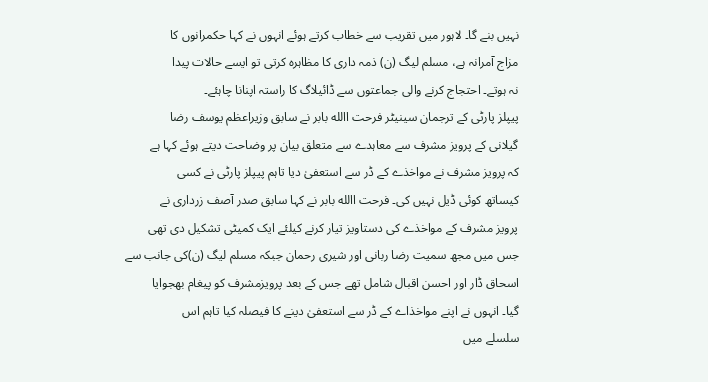نہیں بنے گا۔ لاہور میں تقریب سے خطاب کرتے ہوئے انہوں نے کہا حکمرانوں کا
مزاج آمرانہ ہے، مسلم لیگ (ن) ذمہ داری کا مظاہرہ کرتی تو ایسے حالات پیدا
نہ ہوتے۔ احتجاج کرنے والی جماعتوں سے ڈائیلاگ کا راستہ اپنانا چاہئے۔
پیپلز پارٹی کے ترجمان سینیٹر فرحت االله بابر نے سابق وزیراعظم یوسف رضا
گیلانی کے پرویز مشرف سے معاہدے سے متعلق بیان پر وضاحت دیتے ہوئے کہا ہے
کہ پرویز مشرف نے مواخذے کے ڈر سے استعفیٰ دیا تاہم پیپلز پارٹی نے کسی
کیساتھ کوئی ڈیل نہیں کی۔ فرحت االله بابر نے کہا سابق صدر آصف زرداری نے
پرویز مشرف کے مواخذے کی دستاویز تیار کرنے کیلئے ایک کمیٹی تشکیل دی تھی
جس میں مجھ سمیت رضا ربانی اور شیری رحمان جبکہ مسلم لیگ (ن)کی جانب سے
اسحاق ڈار اور احسن اقبال شامل تھے جس کے بعد پرویزمشرف کو پیغام بھجوایا
گیا۔ انہوں نے اپنے مواخذاے کے ڈر سے استعفیٰ دینے کا فیصلہ کیا تاہم اس
سلسلے میں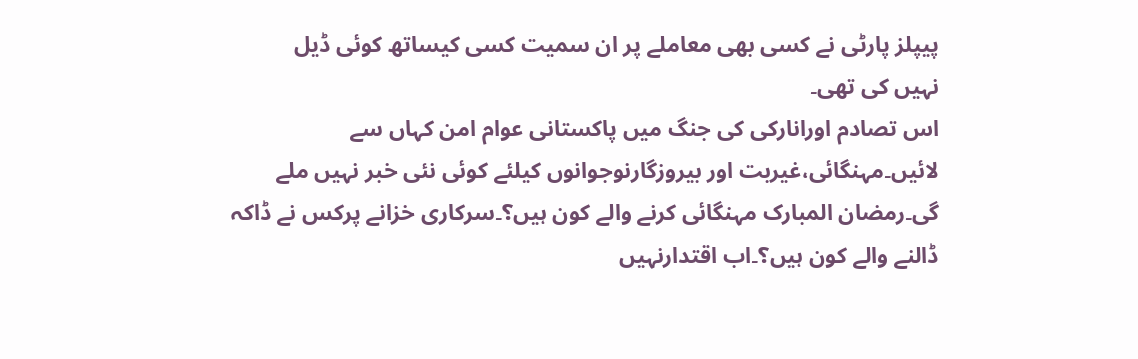پیپلز پارٹی نے کسی بھی معاملے پر ان سمیت کسی کیساتھ کوئی ڈیل
نہیں کی تھی۔
اس تصادم اورانارکی کی جنگ میں پاکستانی عوام امن کہاں سے
لائیں۔مہنگائی،غیربت اور بیروزگارنوجوانوں کیلئے کوئی نئی خبر نہیں ملے
گی۔رمضان المبارک مہنگائی کرنے والے کون ہیں؟۔سرکاری خزانے پرکس نے ڈاکہ
ڈالنے والے کون ہیں؟۔اب اقتدارنہیں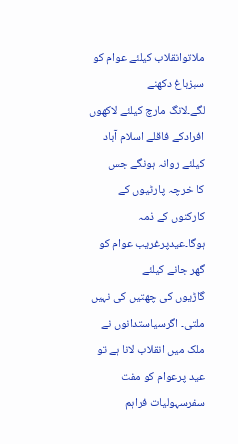ملاتوانقلاب کیلئے عوام کو سبزباغ دکھنے
لگے۔لانگ مارچ کیلئے لاکھوں افرادکے فاقلے اسلام آباد کیلئے روانہ ہونگے جس
کا خرچہ پارٹیوں کے کارکنوں کے ذمہ ہوگا۔عیدپرغریب عوام کو گھر جانے کیلئے
گاڑیوں کی چھتیں کی نہیں ملتی۔ اگرسیاستدانوں نے ملک میں انقلاب لانا ہے تو
عید پرعوام کو مفت سفرسہولیات فراہم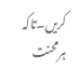کریں۔تاکہ ہرمحنت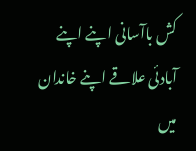کش باآسانی اپنے اپنے
آبادئی علاقے اپنے خاندان میں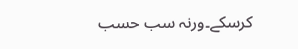کرسکے۔ورنہ سب حسب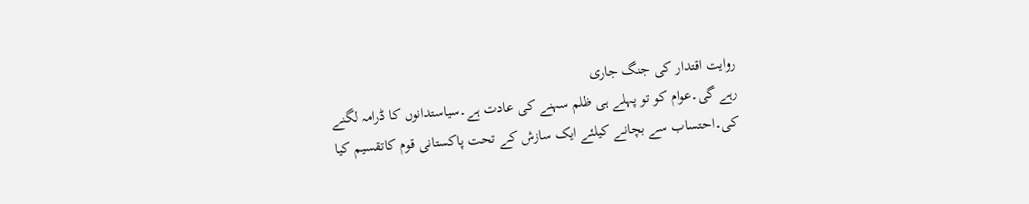روایت اقتدار کی جنگ جاری
رہے گی۔عوام کو تو پہلے ہی ظلم سہنے کی عادت ہے۔سیاستدانوں کا ڈرامہ لگنے
کی۔احتساب سے بچانے کیلئے ایک سازش کے تحت پاکستانی قوم کاتقسیم کیا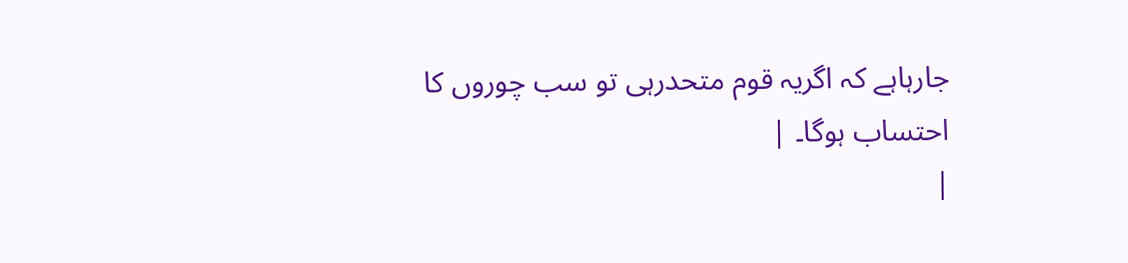جارہاہے کہ اگریہ قوم متحدرہی تو سب چوروں کا احتساب ہوگا۔ |
|